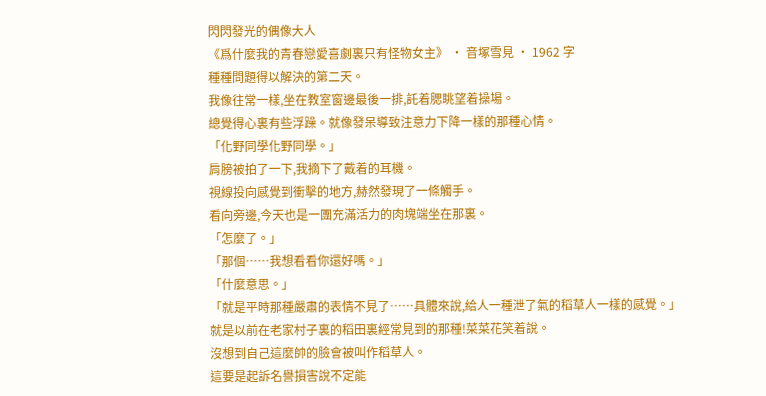閃閃發光的偶像大人
《爲什麼我的青春戀愛喜劇裏只有怪物女主》 · 音塚雪見 · 1962 字
種種問題得以解決的第二天。
我像往常一樣,坐在教室窗邊最後一排,託着腮眺望着操場。
總覺得心裏有些浮躁。就像發呆導致注意力下降一樣的那種心情。
「化野同學化野同學。」
肩膀被拍了一下,我摘下了戴着的耳機。
視線投向感覺到衝擊的地方,赫然發現了一條觸手。
看向旁邊,今天也是一團充滿活力的肉塊端坐在那裏。
「怎麼了。」
「那個……我想看看你還好嗎。」
「什麼意思。」
「就是平時那種嚴肅的表情不見了……具體來說,給人一種泄了氣的稻草人一樣的感覺。」
就是以前在老家村子裏的稻田裏經常見到的那種!菜菜花笑着說。
沒想到自己這麼帥的臉會被叫作稻草人。
這要是起訴名譽損害說不定能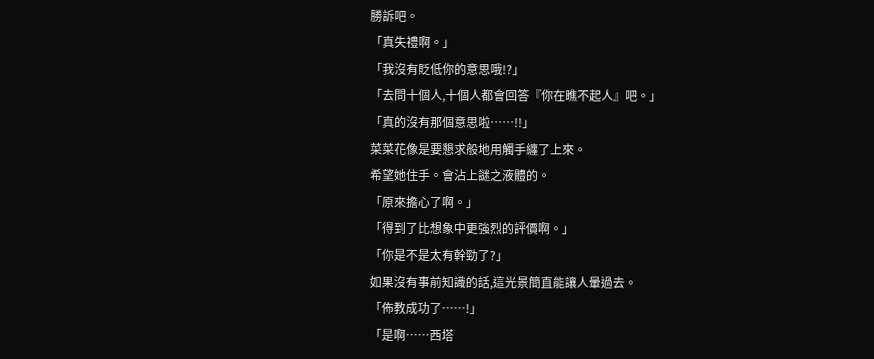勝訴吧。
「真失禮啊。」
「我沒有貶低你的意思哦!?」
「去問十個人,十個人都會回答『你在瞧不起人』吧。」
「真的沒有那個意思啦……!!」
菜菜花像是要懇求般地用觸手纏了上來。
希望她住手。會沾上謎之液體的。
「原來擔心了啊。」
「得到了比想象中更強烈的評價啊。」
「你是不是太有幹勁了?」
如果沒有事前知識的話,這光景簡直能讓人暈過去。
「佈教成功了……!」
「是啊……西塔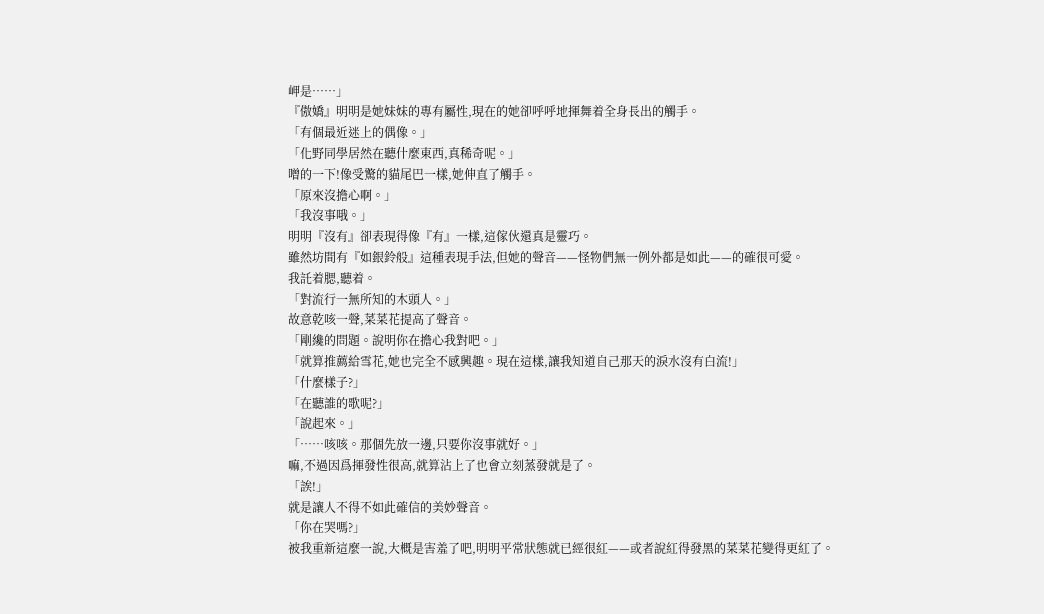岬是……」
『傲嬌』明明是她妹妹的專有屬性,現在的她卻呼呼地揮舞着全身長出的觸手。
「有個最近迷上的偶像。」
「化野同學居然在聽什麼東西,真稀奇呢。」
噌的一下!像受驚的貓尾巴一樣,她伸直了觸手。
「原來沒擔心啊。」
「我沒事哦。」
明明『沒有』卻表現得像『有』一樣,這傢伙還真是靈巧。
雖然坊間有『如銀鈴般』這種表現手法,但她的聲音——怪物們無一例外都是如此——的確很可愛。
我託着腮,聽着。
「對流行一無所知的木頭人。」
故意乾咳一聲,菜菜花提高了聲音。
「剛纔的問題。說明你在擔心我對吧。」
「就算推薦給雪花,她也完全不感興趣。現在這樣,讓我知道自己那天的淚水沒有白流!」
「什麼樣子?」
「在聽誰的歌呢?」
「說起來。」
「……咳咳。那個先放一邊,只要你沒事就好。」
嘛,不過因爲揮發性很高,就算沾上了也會立刻蒸發就是了。
「誒!」
就是讓人不得不如此確信的美妙聲音。
「你在哭嗎?」
被我重新這麼一說,大概是害羞了吧,明明平常狀態就已經很紅——或者說紅得發黑的菜菜花變得更紅了。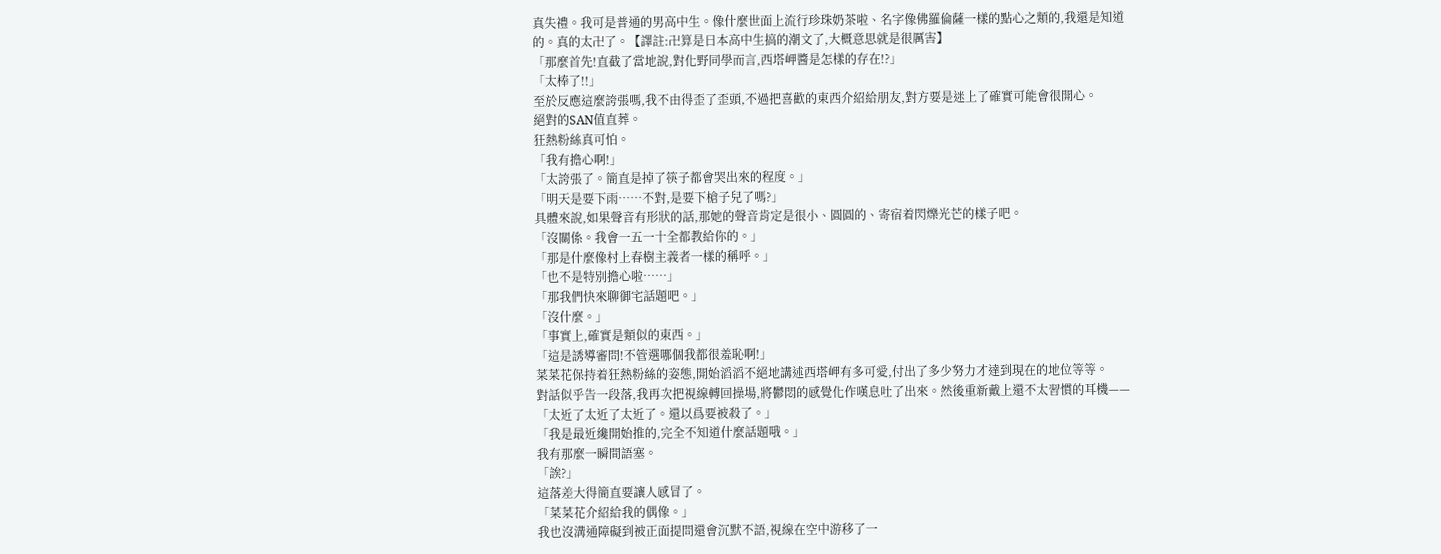真失禮。我可是普通的男高中生。像什麼世面上流行珍珠奶茶啦、名字像佛羅倫薩一樣的點心之類的,我還是知道的。真的太卍了。【譯註:卍算是日本高中生搞的潮文了,大概意思就是很厲害】
「那麼首先!直截了當地說,對化野同學而言,西塔岬醬是怎樣的存在!?」
「太棒了!!」
至於反應這麼誇張嗎,我不由得歪了歪頭,不過把喜歡的東西介紹給朋友,對方要是迷上了確實可能會很開心。
絕對的SAN值直葬。
狂熱粉絲真可怕。
「我有擔心啊!」
「太誇張了。簡直是掉了筷子都會哭出來的程度。」
「明天是要下雨……不對,是要下槍子兒了嗎?」
具體來說,如果聲音有形狀的話,那她的聲音肯定是很小、圓圓的、寄宿着閃爍光芒的樣子吧。
「沒關係。我會一五一十全都教給你的。」
「那是什麼像村上春樹主義者一樣的稱呼。」
「也不是特別擔心啦……」
「那我們快來聊御宅話題吧。」
「沒什麼。」
「事實上,確實是類似的東西。」
「這是誘導審問!不管選哪個我都很羞恥啊!」
菜菜花保持着狂熱粉絲的姿態,開始滔滔不絕地講述西塔岬有多可愛,付出了多少努力才達到現在的地位等等。
對話似乎告一段落,我再次把視線轉回操場,將鬱悶的感覺化作嘆息吐了出來。然後重新戴上還不太習慣的耳機——
「太近了太近了太近了。還以爲要被殺了。」
「我是最近纔開始推的,完全不知道什麼話題哦。」
我有那麼一瞬間語塞。
「誒?」
這落差大得簡直要讓人感冒了。
「菜菜花介紹給我的偶像。」
我也沒溝通障礙到被正面提問還會沉默不語,視線在空中游移了一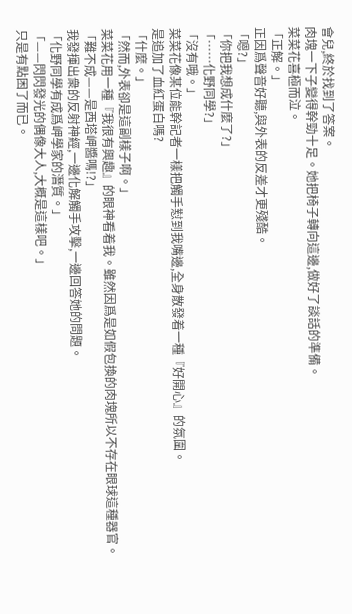會兒,終於找到了答案。
肉塊一下子變得幹勁十足。她把椅子轉向這邊,做好了談話的準備。
菜菜花喜極而泣。
「正解。」
正因爲聲音好聽,與外表的反差才更殘酷。
「嗯?」
「你把我想成什麼了?」
「……化野同學?」
「沒有哦。」
菜菜花像某位能幹記者一樣把觸手懟到我嘴邊,全身散發着一種『好開心』的氛圍。
是追加了血紅蛋白嗎?
「什麼。」
「然而,外表卻是這副樣子啊。」
菜菜花用一種『我很有興趣』的眼神看着我。雖然因爲是如假包換的肉塊所以不存在眼球這種器官。
「難不成——是西塔岬醬嗎!?」
我發揮出衆的反射神經,一邊化解觸手攻擊,一邊回答她的問題。
「化野同學有成爲岬學家的潛質。」
「——閃閃發光的偶像大人,大概是這樣吧。」
只是有點困了而已。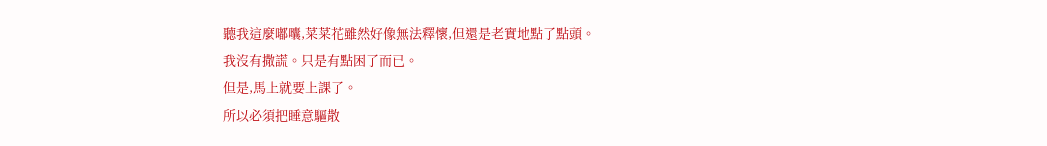聽我這麼嘟囔,菜菜花雖然好像無法釋懷,但還是老實地點了點頭。
我沒有撒謊。只是有點困了而已。
但是,馬上就要上課了。
所以必須把睡意驅散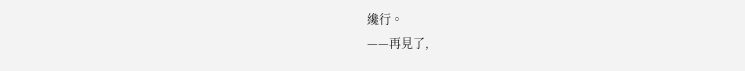纔行。
——再見了,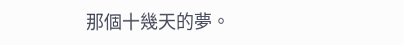那個十幾天的夢。